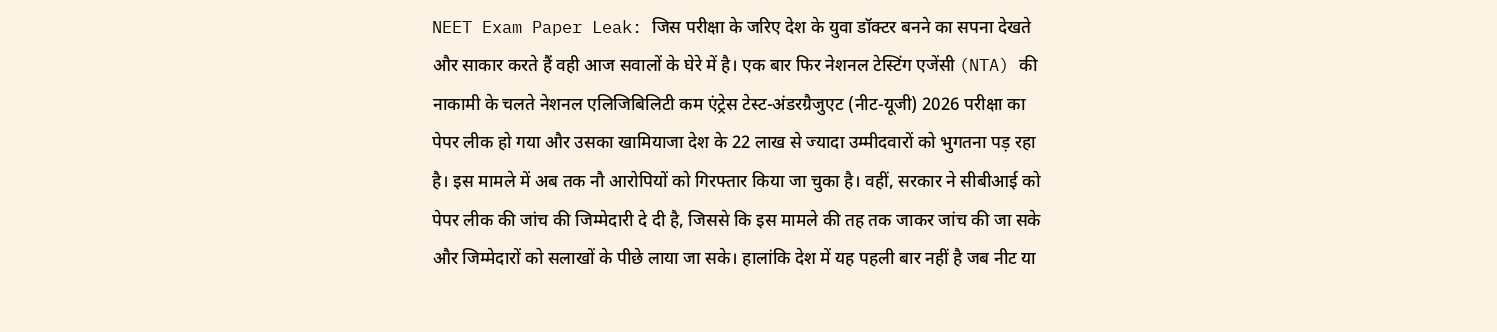NEET Exam Paper Leak: जिस परीक्षा के जरिए देश के युवा डॉक्टर बनने का सपना देखते और साकार करते हैं वही आज सवालों के घेरे में है। एक बार फिर नेशनल टेस्टिंग एजेंसी (NTA) की नाकामी के चलते नेशनल एलिजिबिलिटी कम एंट्रेस टेस्ट-अंडरग्रैजुएट (नीट-यूजी) 2026 परीक्षा का पेपर लीक हो गया और उसका खामियाजा देश के 22 लाख से ज्यादा उम्मीदवारों को भुगतना पड़ रहा है। इस मामले में अब तक नौ आरोपियों को गिरफ्तार किया जा चुका है। वहीं, सरकार ने सीबीआई को पेपर लीक की जांच की जिम्मेदारी दे दी है, जिससे कि इस मामले की तह तक जाकर जांच की जा सके और जिम्मेदारों को सलाखों के पीछे लाया जा सके। हालांकि देश में यह पहली बार नहीं है जब नीट या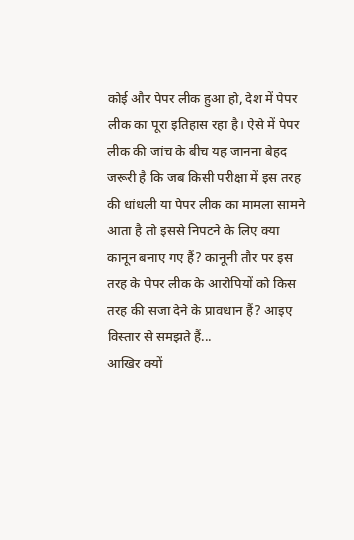कोई और पेपर लीक हुआ हो, देश में पेपर लीक का पूरा इतिहास रहा है। ऐसे में पेपर लीक की जांच के बीच यह जानना बेहद जरूरी है कि जब किसी परीक्षा में इस तरह की धांधली या पेपर लीक का मामला सामने आता है तो इससे निपटने के लिए क्या कानून बनाए गए हैं? कानूनी तौर पर इस तरह के पेपर लीक के आरोपियों को किस तरह की सजा देने के प्रावधान हैं? आइए विस्तार से समझते हैं...
आखिर क्यों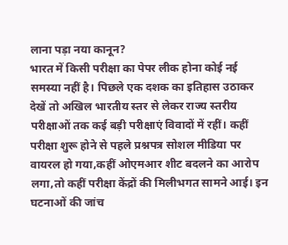लाना पड़ा नया कानून?
भारत में किसी परीक्षा का पेपर लीक होना कोई नई समस्या नहीं है। पिछले एक दशक का इतिहास उठाकर देखें तो अखिल भारतीय स्तर से लेकर राज्य स्तरीय परीक्षाओं तक कई बड़ी परीक्षाएं विवादों में रहीं। कहीं परीक्षा शुरू होने से पहले प्रश्नपत्र सोशल मीडिया पर वायरल हो गया,कहीं ओएमआर शीट बदलने का आरोप लगा,तो कहीं परीक्षा केंद्रों की मिलीभगत सामने आई। इन घटनाओं की जांच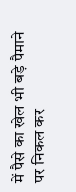में पैसे का खेल भी बड़े पैमाने पर निकल कर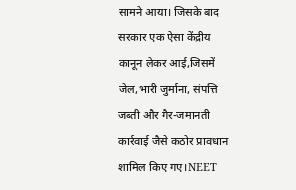सामने आया। जिसके बाद सरकार एक ऐसा केंद्रीय कानून लेकर आई,जिसमें जेल,भारी जुर्माना, संपत्ति जब्ती और गैर-जमानती कार्रवाई जैसे कठोर प्रावधान शामिल किए गए।NEET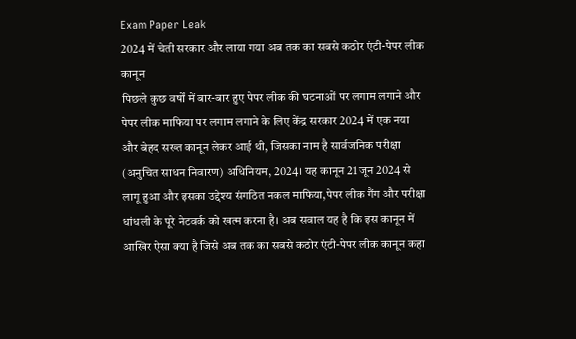Exam Paper Leak
2024 में चेती सरकार और लाया गया अब तक का सबसे कठोर एंटी-पेपर लीक कानून
पिछले कुछ वर्षों में बार-बार हुए पेपर लीक की घटनाओं पर लगाम लगाने और पेपर लीक माफिया पर लगाम लगाने के लिए केंद्र सरकार 2024 में एक नया और बेहद सख्त कानून लेकर आई थी, जिसका नाम है सार्वजनिक परीक्षा (अनुचित साधन निवारण) अधिनियम, 2024। यह कानून 21 जून 2024 से लागू हुआ और इसका उद्देश्य संगठित नकल माफिया,पेपर लीक गैंग और परीक्षा धांधली के पूरे नेटवर्क को खत्म करना है। अब सवाल यह है कि इस कानून में आखिर ऐसा क्या है जिसे अब तक का सबसे कठोर एंटी-पेपर लीक कानून कहा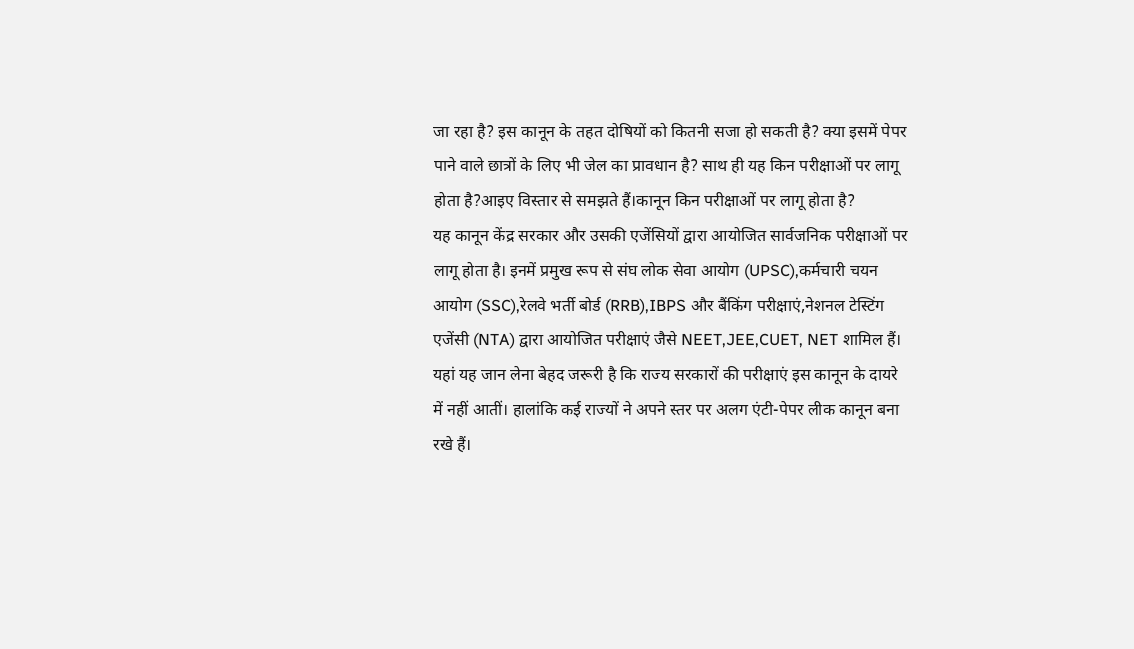जा रहा है? इस कानून के तहत दोषियों को कितनी सजा हो सकती है? क्या इसमें पेपर पाने वाले छात्रों के लिए भी जेल का प्रावधान है? साथ ही यह किन परीक्षाओं पर लागू होता है?आइए विस्तार से समझते हैं।कानून किन परीक्षाओं पर लागू होता है?
यह कानून केंद्र सरकार और उसकी एजेंसियों द्वारा आयोजित सार्वजनिक परीक्षाओं पर लागू होता है। इनमें प्रमुख रूप से संघ लोक सेवा आयोग (UPSC),कर्मचारी चयन आयोग (SSC),रेलवे भर्ती बोर्ड (RRB),IBPS और बैंकिंग परीक्षाएं,नेशनल टेस्टिंग एजेंसी (NTA) द्वारा आयोजित परीक्षाएं जैसे NEET,JEE,CUET, NET शामिल हैं। यहां यह जान लेना बेहद जरूरी है कि राज्य सरकारों की परीक्षाएं इस कानून के दायरे में नहीं आतीं। हालांकि कई राज्यों ने अपने स्तर पर अलग एंटी-पेपर लीक कानून बना रखे हैं।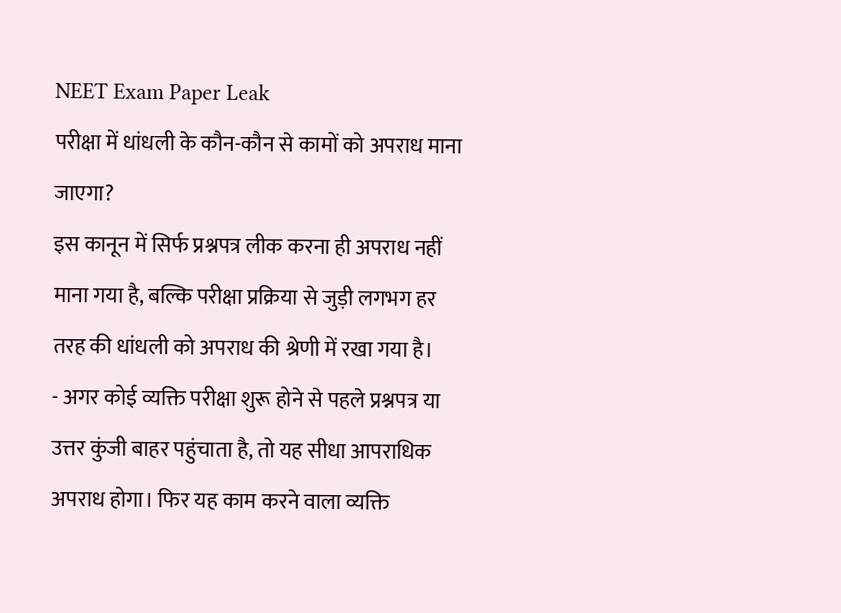NEET Exam Paper Leak
परीक्षा में धांधली के कौन-कौन से कामों को अपराध माना जाएगा?
इस कानून में सिर्फ प्रश्नपत्र लीक करना ही अपराध नहीं माना गया है, बल्कि परीक्षा प्रक्रिया से जुड़ी लगभग हर तरह की धांधली को अपराध की श्रेणी में रखा गया है।
- अगर कोई व्यक्ति परीक्षा शुरू होने से पहले प्रश्नपत्र या उत्तर कुंजी बाहर पहुंचाता है, तो यह सीधा आपराधिक अपराध होगा। फिर यह काम करने वाला व्यक्ति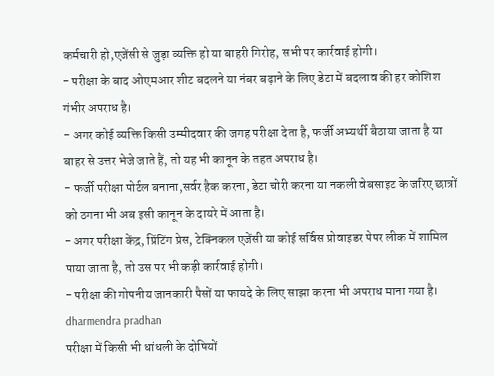कर्मचारी हो,एजेंसी से जुड़ा व्यक्ति हो या बाहरी गिरोह, सभी पर कार्रवाई होगी।
- परीक्षा के बाद ओएमआर शीट बदलने या नंबर बढ़ाने के लिए डेटा में बदलाव की हर कोशिश गंभीर अपराध है।
- अगर कोई व्यक्ति किसी उम्मीदवार की जगह परीक्षा देता है, फर्जी अभ्यर्थी बैठाया जाता है या बाहर से उत्तर भेजे जाते हैं, तो यह भी कानून के तहत अपराध है।
- फर्जी परीक्षा पोर्टल बनाना,सर्वर हैक करना, डेटा चोरी करना या नकली वेबसाइट के जरिए छात्रों को ठगना भी अब इसी कानून के दायरे में आता है।
- अगर परीक्षा केंद्र, प्रिंटिंग प्रेस, टेक्निकल एजेंसी या कोई सर्विस प्रोवाइडर पेपर लीक में शामिल पाया जाता है, तो उस पर भी कड़ी कार्रवाई होगी।
- परीक्षा की गोपनीय जानकारी पैसों या फायदे के लिए साझा करना भी अपराध माना गया है।
dharmendra pradhan
परीक्षा में किसी भी धांधली के दोषियों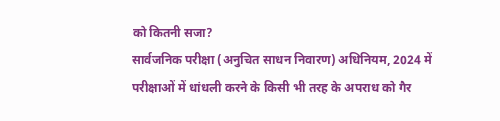को कितनी सजा?
सार्वजनिक परीक्षा (अनुचित साधन निवारण) अधिनियम, 2024 में परीक्षाओं में धांधली करने के किसी भी तरह के अपराध को गैर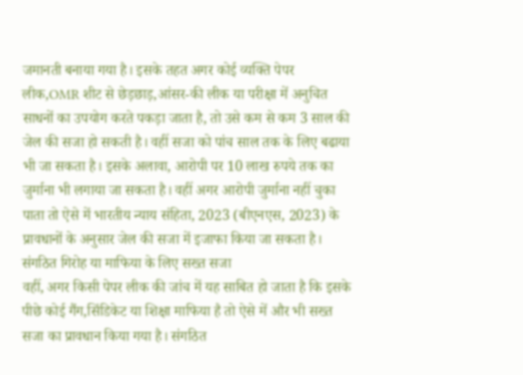जमानती बनाया गया है। इसके तहत अगर कोई व्यक्ति पेपर लीक,OMR शीट से छेड़छाड़,आंसर-की लीक या परीक्षा में अनुचित साधनों का उपयोग करते पकड़ा जाता है, तो उसे कम से कम 3 साल की जेल की सजा हो सकती है। वहीं सजा को पांच साल तक के लिए बढाया भी जा सकता है। इसके अलावा, आरोपी पर 10 लाख रुपये तक का जुर्माना भी लगाया जा सकता है। वहीं अगर आरोपी जुर्माना नहीं चुका पाता तो ऐसे में भारतीय न्याय संहिता, 2023 (बीएनएस, 2023) के प्रावधानों के अनुसार जेल की सजा में इजाफा किया जा सकता है।
संगठित गिरोह या माफिया के लिए सख्त सजा
वहीं, अगर किसी पेपर लीक की जांच में यह साबित हो जाता है कि इसके पीछे कोई गैंग,सिंडिकेट या शिक्षा माफिया है तो ऐसे में और भी सख्त सजा का प्रावधान किया गया है। संगठित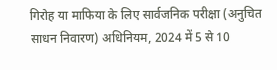गिरोह या माफिया के लिए सार्वजनिक परीक्षा (अनुचित साधन निवारण) अधिनियम, 2024 में 5 से 10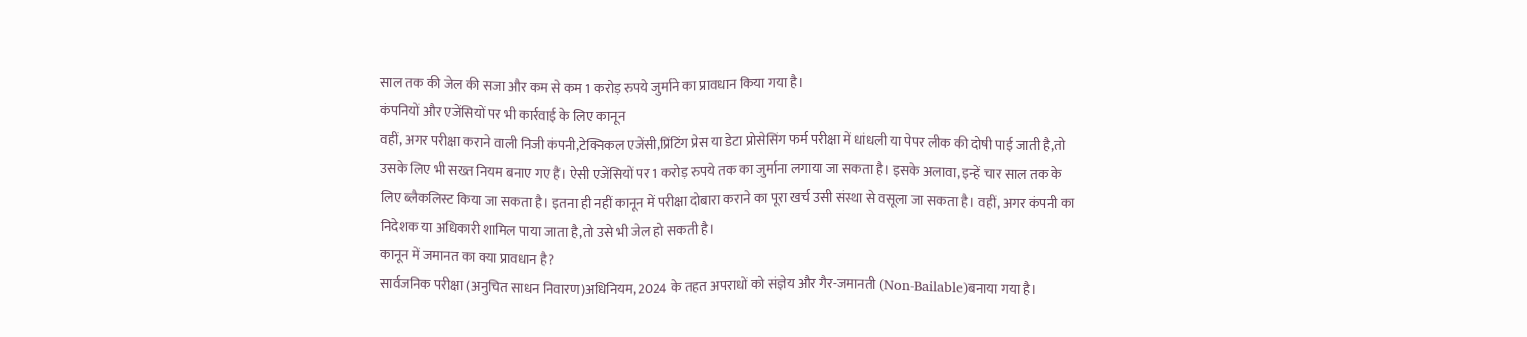साल तक की जेल की सजा और कम से कम 1 करोड़ रुपये जुर्माने का प्रावधान किया गया है।
कंपनियों और एजेंसियों पर भी कार्रवाई के लिए कानून
वहीं, अगर परीक्षा कराने वाली निजी कंपनी,टेक्निकल एजेंसी,प्रिंटिंग प्रेस या डेटा प्रोसेसिंग फर्म परीक्षा में धांधली या पेपर लीक की दोषी पाई जाती है,तो उसके लिए भी सख्त नियम बनाए गए हैं। ऐसी एजेंसियों पर 1 करोड़ रुपये तक का जुर्माना लगाया जा सकता है। इसके अलावा, इन्हें चार साल तक के लिए ब्लैकलिस्ट किया जा सकता है। इतना ही नहीं कानून में परीक्षा दोबारा कराने का पूरा खर्च उसी संस्था से वसूला जा सकता है। वहीं, अगर कंपनी का निदेशक या अधिकारी शामिल पाया जाता है,तो उसे भी जेल हो सकती है।
कानून में जमानत का क्या प्रावधान है?
सार्वजनिक परीक्षा (अनुचित साधन निवारण)अधिनियम, 2024 के तहत अपराधों को संज्ञेय और गैर-जमानती (Non-Bailable)बनाया गया है।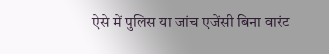ऐसे में पुलिस या जांच एजेंसी बिना वारंट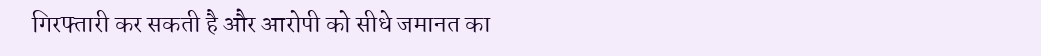गिरफ्तारी कर सकती है और आरोपी को सीधे जमानत का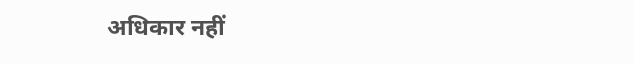अधिकार नहीं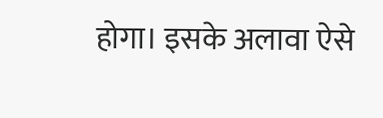होगा। इसके अलावा ऐसे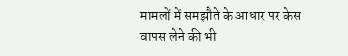मामलों में समझौते के आधार पर केस वापस लेने की भी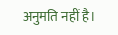अनुमति नहीं है।